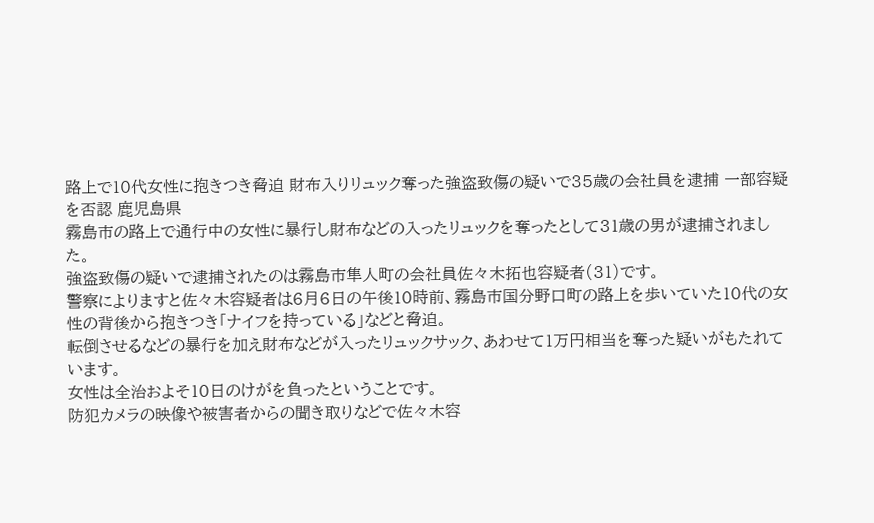路上で10代女性に抱きつき脅迫 財布入りリュック奪った強盗致傷の疑いで35歳の会社員を逮捕 一部容疑を否認 鹿児島県
霧島市の路上で通行中の女性に暴行し財布などの入ったリュックを奪ったとして31歳の男が逮捕されました。
強盗致傷の疑いで逮捕されたのは霧島市隼人町の会社員佐々木拓也容疑者(31)です。
警察によりますと佐々木容疑者は6月6日の午後10時前、霧島市国分野口町の路上を歩いていた10代の女性の背後から抱きつき「ナイフを持っている」などと脅迫。
転倒させるなどの暴行を加え財布などが入ったリュックサック、あわせて1万円相当を奪った疑いがもたれています。
女性は全治およそ10日のけがを負ったということです。
防犯カメラの映像や被害者からの聞き取りなどで佐々木容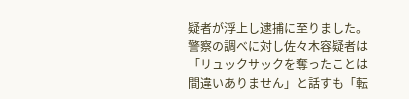疑者が浮上し逮捕に至りました。
警察の調べに対し佐々木容疑者は「リュックサックを奪ったことは間違いありません」と話すも「転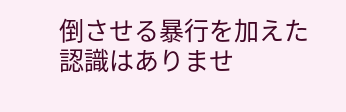倒させる暴行を加えた認識はありませ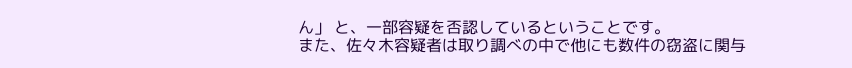ん」 と、一部容疑を否認しているということです。
また、佐々木容疑者は取り調べの中で他にも数件の窃盗に関与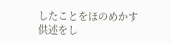したことをほのめかす供述をし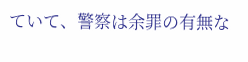ていて、警察は余罪の有無な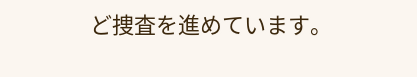ど捜査を進めています。